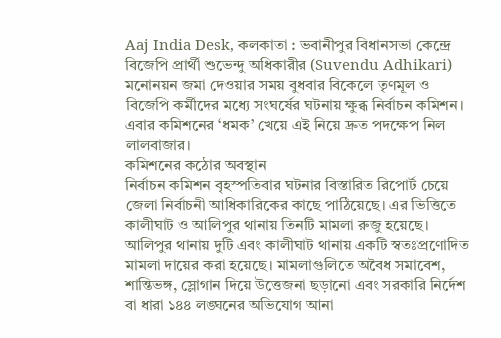Aaj India Desk, কলকাতা : ভবানীপুর বিধানসভা কেন্দ্রে বিজেপি প্রার্থী শুভেন্দু অধিকারীর (Suvendu Adhikari) মনোনয়ন জমা দেওয়ার সময় বুধবার বিকেলে তৃণমূল ও বিজেপি কর্মীদের মধ্যে সংঘর্ষের ঘটনায় ক্ষুব্ধ নির্বাচন কমিশন। এবার কমিশনের ‘ধমক’ খেয়ে এই নিয়ে দ্রুত পদক্ষেপ নিল লালবাজার।
কমিশনের কঠোর অবস্থান
নির্বাচন কমিশন বৃহস্পতিবার ঘটনার বিস্তারিত রিপোর্ট চেয়ে জেলা নির্বাচনী আধিকারিকের কাছে পাঠিয়েছে। এর ভিত্তিতে কালীঘাট ও আলিপুর থানায় তিনটি মামলা রুজু হয়েছে। আলিপুর থানায় দুটি এবং কালীঘাট থানায় একটি স্বতঃপ্রণোদিত মামলা দায়ের করা হয়েছে। মামলাগুলিতে অবৈধ সমাবেশ, শান্তিভঙ্গ, স্লোগান দিয়ে উত্তেজনা ছড়ানো এবং সরকারি নির্দেশ বা ধারা ১৪৪ লঙ্ঘনের অভিযোগ আনা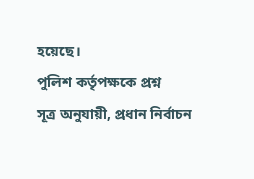হয়েছে।
পুলিশ কর্তৃপক্ষকে প্রশ্ন
সূত্র অনুযায়ী, প্রধান নির্বাচন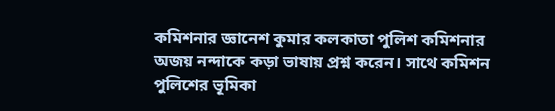কমিশনার জ্ঞানেশ কুমার কলকাতা পুলিশ কমিশনার অজয় নন্দাকে কড়া ভাষায় প্রশ্ন করেন। সাথে কমিশন পুলিশের ভূমিকা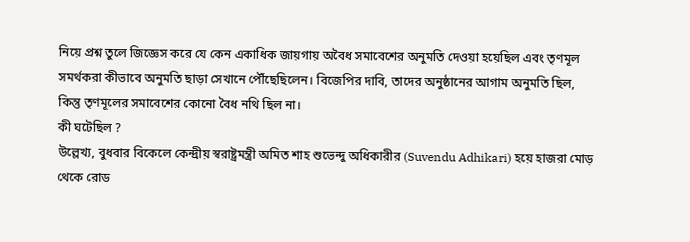নিয়ে প্রশ্ন তুলে জিজ্ঞেস করে যে কেন একাধিক জায়গায় অবৈধ সমাবেশের অনুমতি দেওয়া হয়েছিল এবং তৃণমূল সমর্থকরা কীভাবে অনুমতি ছাড়া সেখানে পৌঁছেছিলেন। বিজেপির দাবি, তাদের অনুষ্ঠানের আগাম অনুমতি ছিল, কিন্তু তৃণমূলের সমাবেশের কোনো বৈধ নথি ছিল না।
কী ঘটেছিল ?
উল্লেখ্য, বুধবার বিকেলে কেন্দ্রীয় স্বরাষ্ট্রমন্ত্রী অমিত শাহ শুভেন্দু অধিকারীর (Suvendu Adhikari) হয়ে হাজরা মোড় থেকে রোড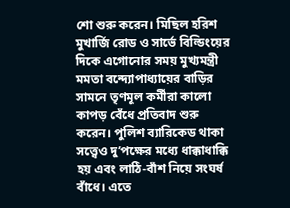শো শুরু করেন। মিছিল হরিশ মুখার্জি রোড ও সার্ভে বিল্ডিংয়ের দিকে এগোনোর সময় মুখ্যমন্ত্রী মমতা বন্দ্যোপাধ্যায়ের বাড়ির সামনে তৃণমূল কর্মীরা কালো কাপড় বেঁধে প্রতিবাদ শুরু করেন। পুলিশ ব্যারিকেড থাকা সত্ত্বেও দু’পক্ষের মধ্যে ধাক্কাধাক্কি হয় এবং লাঠি-বাঁশ নিয়ে সংঘর্ষ বাঁধে। এতে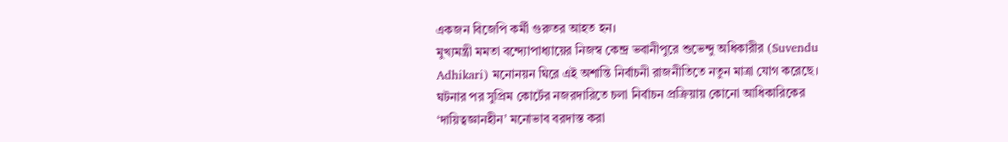একজন বিজেপি কর্মী গুরুতর আহত হন।
মুখ্যমন্ত্রী মমতা বন্দ্যোপাধ্যায়ের নিজস্ব কেন্দ্র ভবানীপুরে শুভেন্দু অধিকারীর (Suvendu Adhikari) মনোনয়ন ঘিরে এই অশান্তি নির্বাচনী রাজনীতিতে নতুন মাত্রা যোগ করেছে। ঘটনার পর সুপ্রিম কোর্টের নজরদারিতে চলা নির্বাচন প্রক্রিয়ায় কোনো আধিকারিকের ‘দায়িত্বজ্ঞানহীন’ মনোভাব বরদাস্ত করা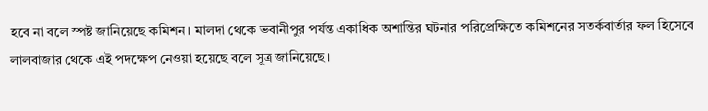হবে না বলে স্পষ্ট জানিয়েছে কমিশন। মালদা থেকে ভবানীপুর পর্যন্ত একাধিক অশান্তির ঘটনার পরিপ্রেক্ষিতে কমিশনের সতর্কবার্তার ফল হিসেবে লালবাজার থেকে এই পদক্ষেপ নেওয়া হয়েছে বলে সূত্র জানিয়েছে।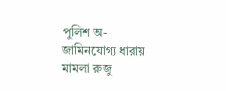পুলিশ অ-জামিনযোগ্য ধারায় মামলা রুজু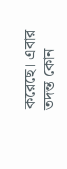করেছে। এবার তদন্ত কোন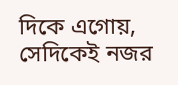দিকে এগোয়, সেদিকেই নজর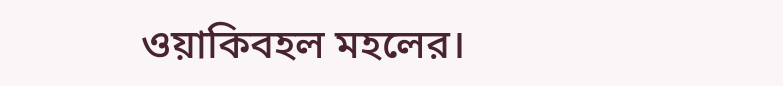ওয়াকিবহল মহলের।